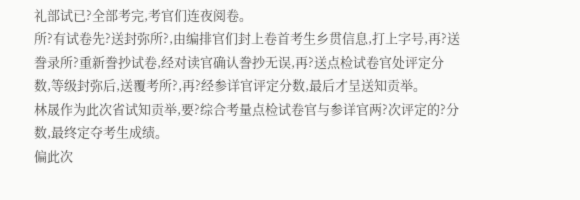礼部试已?全部考完,考官们连夜阅卷。
所?有试卷先?送封弥所?,由编排官们封上卷首考生乡贯信息,打上字号,再?送誊录所?重新誊抄试卷,经对读官确认誊抄无误,再?送点检试卷官处评定分数,等级封弥后,送覆考所?,再?经参详官评定分数,最后才呈送知贡举。
林晟作为此次省试知贡举,要?综合考量点检试卷官与参详官两?次评定的?分数,最终定夺考生成绩。
偏此次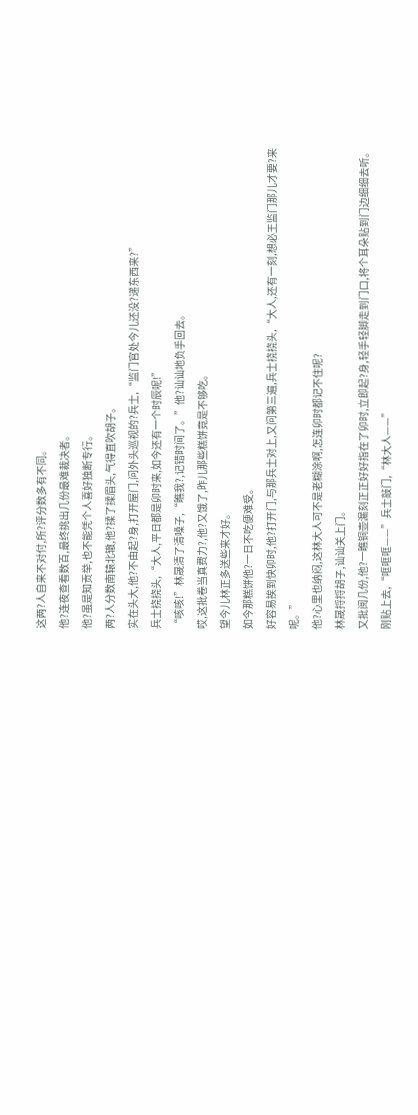这两?人自来不对付,所?评分数多有不同。
他?连夜查看数百,最终挑出几份最难裁决者。
他?虽是知贡举,也不能凭个人喜好独断专行。
两?人分数南辕北辙,他?揉了揉眉头,气得直吹胡子。
实在头大,他?不由起?身,打开屋门,问外头巡视的?兵士,“监门官处今儿还没?递东西来?”
兵士挠挠头,“大人,平日都是卯时来,如今还有一个时辰呢!”
“咳咳!”林晟清了清嗓子,“瞧我?,记错时间了。”他?讪讪地负手回去。
哎,这批卷当真费力?,他?又饿了,昨儿那些糕饼竟是不够吃。
望今儿林正多送些来才好。
如今那糕饼他?一日不吃便难受。
好容易挨到快卯时,他?打开门,与那兵士对上,又问第三遍,兵士挠挠头,“大人,还有一刻,想必王监门那儿才要?来呢。”
他?心里也纳闷,这林大人可不是老糊涂啊,怎连卯时都记不住呢?
林晟捋捋胡子,讪讪关上门。
又批阅几份,他?一瞧铜壶漏刻正正好好指在了卯时,立即起?身,轻手轻脚走到门口,将个耳朵贴到门边细细去听。
刚贴上去,“哐哐哐——”兵士敲门,“林大人——”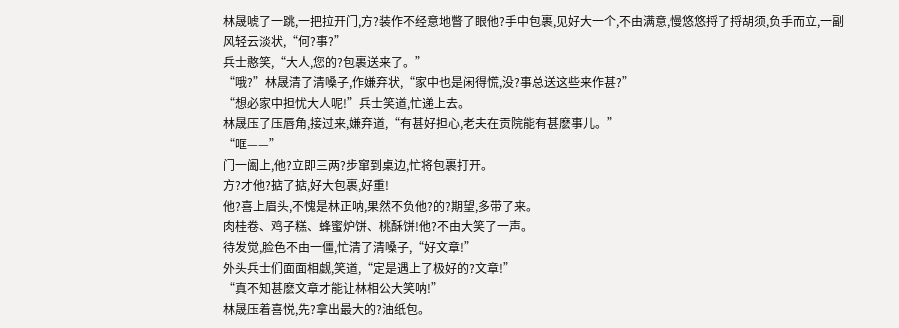林晟唬了一跳,一把拉开门,方?装作不经意地瞥了眼他?手中包裹,见好大一个,不由满意,慢悠悠捋了捋胡须,负手而立,一副风轻云淡状,“何?事?”
兵士憨笑,“大人,您的?包裹送来了。”
“哦?”林晟清了清嗓子,作嫌弃状,“家中也是闲得慌,没?事总送这些来作甚?”
“想必家中担忧大人呢!”兵士笑道,忙递上去。
林晟压了压唇角,接过来,嫌弃道,“有甚好担心,老夫在贡院能有甚麽事儿。”
“哐——”
门一阖上,他?立即三两?步窜到桌边,忙将包裹打开。
方?才他?掂了掂,好大包裹,好重!
他?喜上眉头,不愧是林正呐,果然不负他?的?期望,多带了来。
肉桂卷、鸡子糕、蜂蜜炉饼、桃酥饼!他?不由大笑了一声。
待发觉,脸色不由一僵,忙清了清嗓子,“好文章!”
外头兵士们面面相觑,笑道,“定是遇上了极好的?文章!”
“真不知甚麽文章才能让林相公大笑呐!”
林晟压着喜悦,先?拿出最大的?油纸包。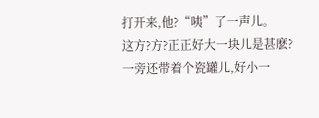打开来,他?“咦”了一声儿。
这方?方?正正好大一块儿是甚麽?
一旁还带着个瓷罐儿,好小一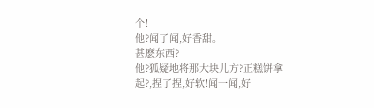个!
他?闻了闻,好香甜。
甚麽东西?
他?狐疑地将那大块儿方?正糕饼拿起?,捏了捏,好软!闻一闻,好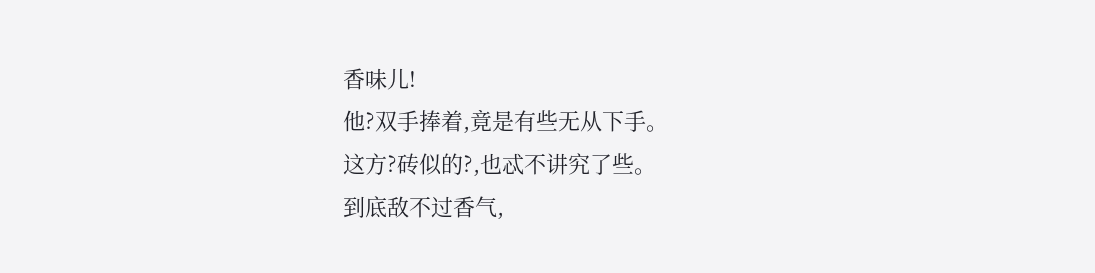香味儿!
他?双手捧着,竟是有些无从下手。
这方?砖似的?,也忒不讲究了些。
到底敌不过香气,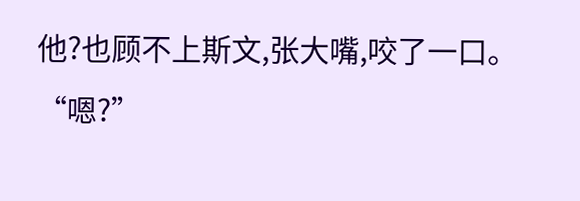他?也顾不上斯文,张大嘴,咬了一口。
“嗯?”